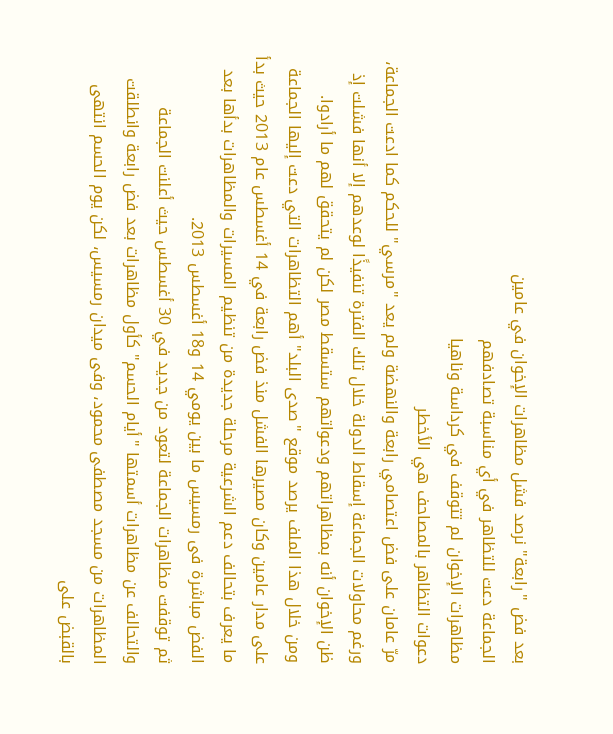بعد فض "رابعة" نرصد فشل مظاهرات الإخوان في عامين
الجماعة دعت للتظاهر في أي مناسبة تصادفهم
مظاهرات الإخوان لم تتوقف في كرداسة وناهيا
دعوات التظاهر بالمصاحف هي الأخطر
مرّ عامان على فض اعتصامي رابعة والنهضة ولم يعد "مرسي" للحكم كما ادعت الجماعة، ورغم محاولات الجماعة إسقاط الدولة خلال تلك الفترة تنفيذًا لوعدهم إلا أنها فشلت إذ ظن الإخوان أنه بمظاهراتهم ودعواتهم ستسقط مصر لكن لم يتحقق لهم ما أرادوا.
ومن خلال هذا الملف يرصد موقع "صدى البلد" أهم التظاهرات التي دعت إليها الجماعة على مدار عامين وكان مصيرها الفشل منذ فض رابعة في 14 أغسطس عام 2013 حيث بدأ ما يعرف بتحالف دعم الشرعية مرحلة جديدة من تنظيم المسيرات والمظاهرات بدأها بعد الفض مباشرة فى رمسيس ما بين يومي 14 و18 أغسطس 2013.
ثم توقفت مظاهرات الجماعة لتعود من جديد في 30 أغسطس حيث أعلنت الجماعة والتحالف عن مظاهرات أسمتها "أيام الحسم" كأول مظاهرات بعد فض رابعة وانطلقت المظاهرات من مسجد مصطفى محمود، وفى ميدان رمسيس، لكن يوم الحسم انتهى بالقبض على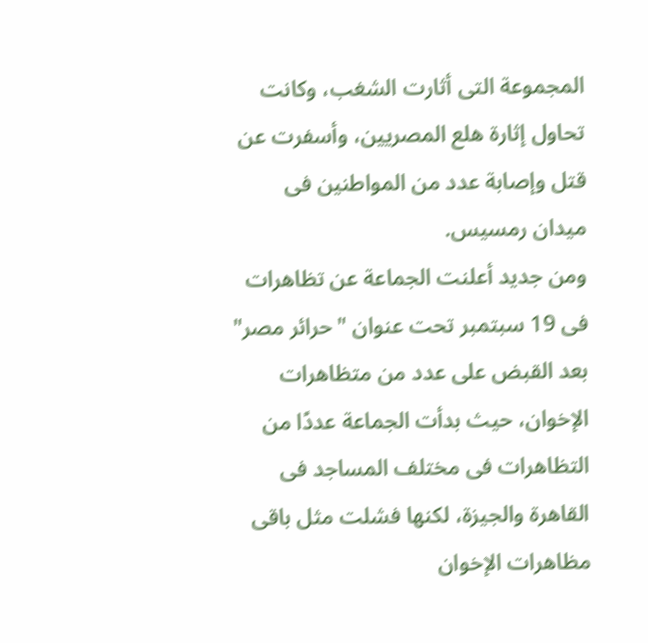المجموعة التى أثارت الشغب، وكانت تحاول إثارة هلع المصريين، وأسفرت عن قتل وإصابة عدد من المواطنين فى ميدان رمسيس.
ومن جديد أعلنت الجماعة عن تظاهرات فى 19 سبتمبر تحت عنوان "حرائر مصر" بعد القبض على عدد من متظاهرات الإخوان، حيث بدأت الجماعة عددًا من التظاهرات فى مختلف المساجد فى القاهرة والجيزة، لكنها فشلت مثل باقى مظاهرات الإخوان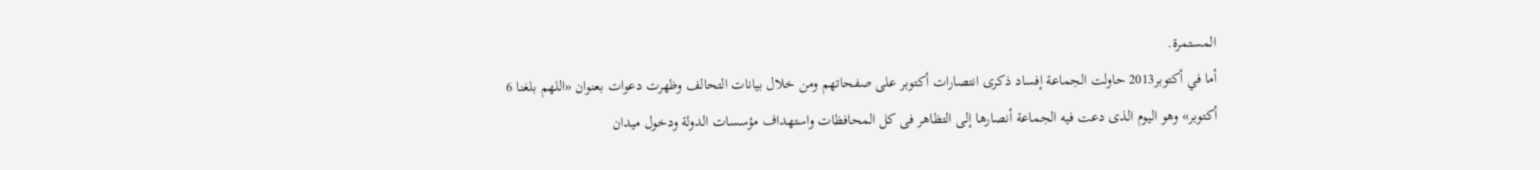المستمرة.
أما في أكتوبر2013 حاولت الجماعة إفساد ذكرى انتصارات أكتوبر على صفحاتهم ومن خلال بيانات التحالف وظهرت دعوات بعنوان «اللهم بلغنا 6 أكتوبر» وهو اليوم الذى دعت فيه الجماعة أنصارها إلى التظاهر فى كل المحافظات واستهداف مؤسسات الدولة ودخول ميدان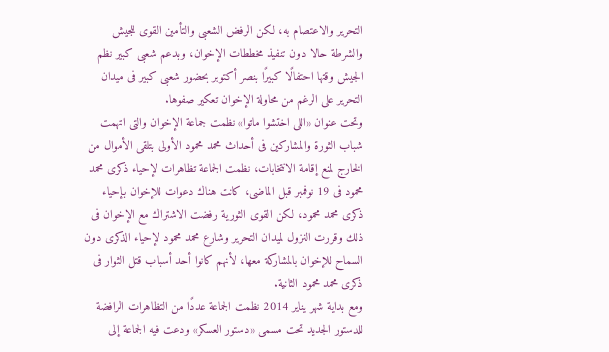التحرير والاعتصام به، لكن الرفض الشعبى والتأمين القوى للجيش والشرطة حالا دون تنفيذ مخططات الإخوان، وبدعم شعبى كبير نظم الجيش وقتها احتفالًا كبيرًا بنصر أكتوبر بحضور شعبى كبير فى ميدان التحرير على الرغم من محاولة الإخوان تعكير صفوها.
وتحت عنوان «اللى اختشوا ماتوا» نظمت جماعة الإخوان والتى اتهمت شباب الثورة والمشاركين فى أحداث محمد محمود الأولى بتلقى الأموال من الخارج لمنع إقامة الانتخابات، نظمت الجماعة تظاهرات لإحياء ذكرى محمد محمود فى 19 نوفمبر قبل الماضى، كانت هناك دعوات للإخوان بإحياء ذكرى محمد محمود، لكن القوى الثورية رفضت الاشتراك مع الإخوان فى ذلك وقررت النزول لميدان التحرير وشارع محمد محمود لإحياء الذكرى دون السماح للإخوان بالمشاركة معها، لأنهم كانوا أحد أسباب قتل الثوار فى ذكرى محمد محمود الثانية.
ومع بداية شهر يناير 2014 نظمت الجماعة عددًا من التظاهرات الرافضة للدستور الجديد تحت مسمى «دستور العسكر» ودعت فيه الجماعة إلى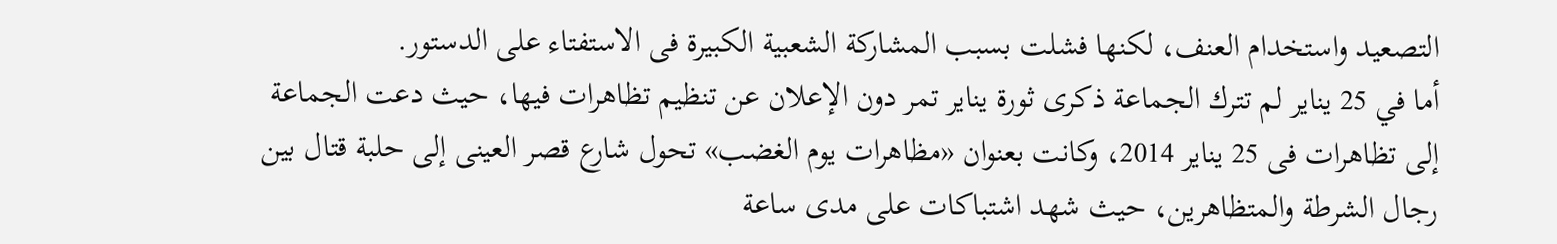التصعيد واستخدام العنف، لكنها فشلت بسبب المشاركة الشعبية الكبيرة فى الاستفتاء على الدستور.
أما في 25 يناير لم تترك الجماعة ذكرى ثورة يناير تمر دون الإعلان عن تنظيم تظاهرات فيها، حيث دعت الجماعة إلى تظاهرات فى 25 يناير 2014، وكانت بعنوان «مظاهرات يوم الغضب» تحول شارع قصر العينى إلى حلبة قتال بين رجال الشرطة والمتظاهرين، حيث شهد اشتباكات على مدى ساعة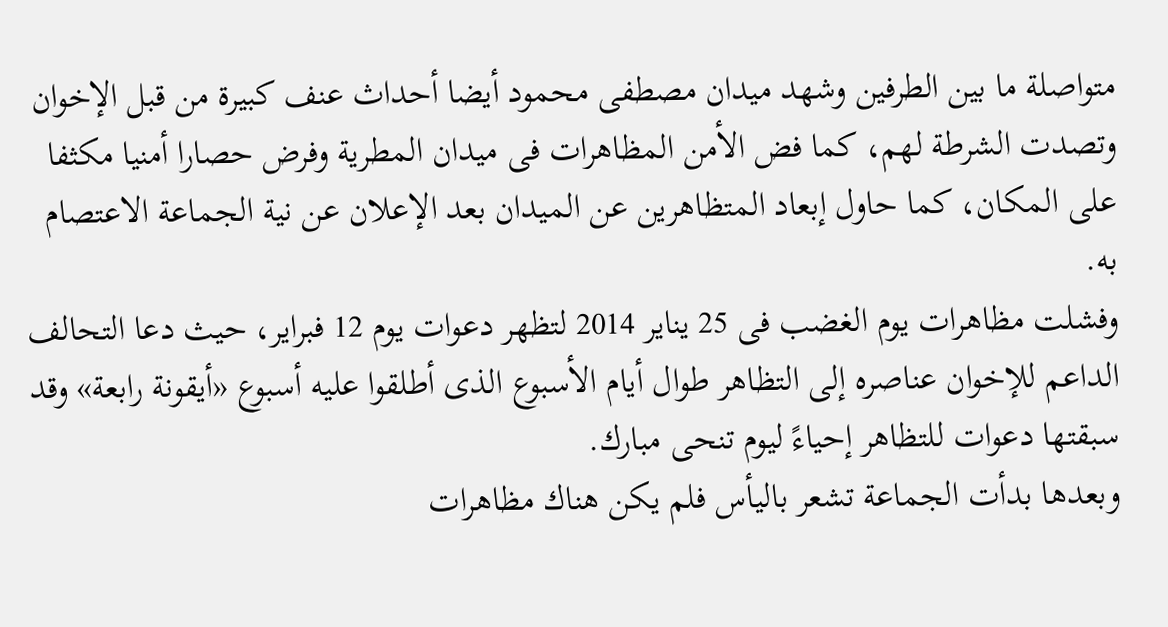متواصلة ما بين الطرفين وشهد ميدان مصطفى محمود أيضا أحداث عنف كبيرة من قبل الإخوان وتصدت الشرطة لهم، كما فض الأمن المظاهرات فى ميدان المطرية وفرض حصارا أمنيا مكثفا على المكان، كما حاول إبعاد المتظاهرين عن الميدان بعد الإعلان عن نية الجماعة الاعتصام به.
وفشلت مظاهرات يوم الغضب فى 25 يناير 2014 لتظهر دعوات يوم 12 فبراير، حيث دعا التحالف الداعم للإخوان عناصره إلى التظاهر طوال أيام الأسبوع الذى أطلقوا عليه أسبوع «أيقونة رابعة» وقد سبقتها دعوات للتظاهر إحياءً ليوم تنحى مبارك.
وبعدها بدأت الجماعة تشعر باليأس فلم يكن هناك مظاهرات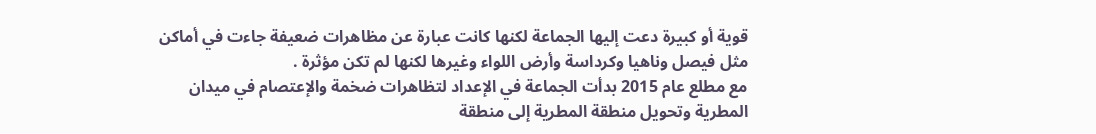قوية أو كبيرة دعت إليها الجماعة لكنها كانت عبارة عن مظاهرات ضعيفة جاءت في أماكن مثل فيصل وناهيا وكرداسة وأرض اللواء وغيرها لكنها لم تكن مؤثرة .
مع مطلع عام 2015 بدأت الجماعة في الإعداد لتظاهرات ضخمة والإعتصام في ميدان المطرية وتحويل منطقة المطرية إلى منطقة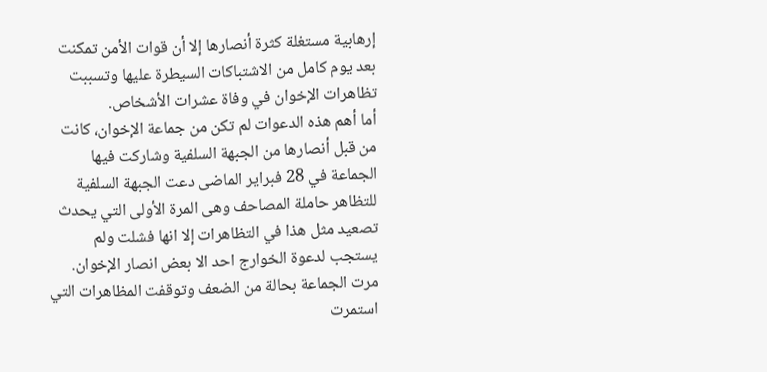إرهابية مستغلة كثرة أنصارها إلا أن قوات الأمن تمكنت بعد يوم كامل من الاشتباكات السيطرة عليها وتسببت تظاهرات الإخوان في وفاة عشرات الأشخاص.
أما أهم هذه الدعوات لم تكن من جماعة الإخوان، كانت من قبل أنصارها من الجبهة السلفية وشاركت فيها الجماعة في 28 فبراير الماضى دعت الجبهة السلفية للتظاهر حاملة المصاحف وهى المرة الأولى التي يحدث تصعيد مثل هذا في التظاهرات إلا انها فشلت ولم يستجب لدعوة الخوارج احد الا بعض انصار الإخوان.
مرت الجماعة بحالة من الضعف وتوقفت المظاهرات التي استمرت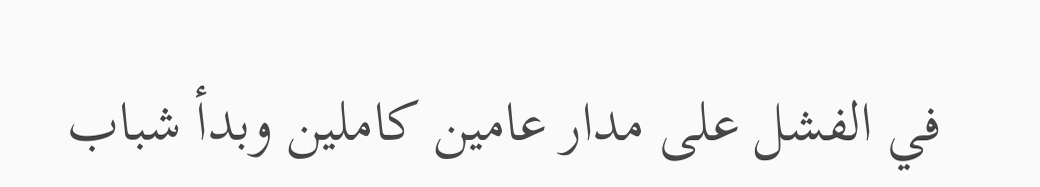في الفشل على مدار عامين كاملين وبدأ شباب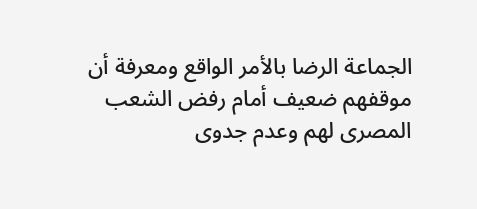الجماعة الرضا بالأمر الواقع ومعرفة أن موقفهم ضعيف أمام رفض الشعب المصرى لهم وعدم جدوى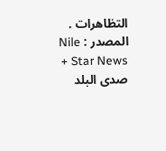التظاهرات .
المصدر : Nile Star News + صدى البلد